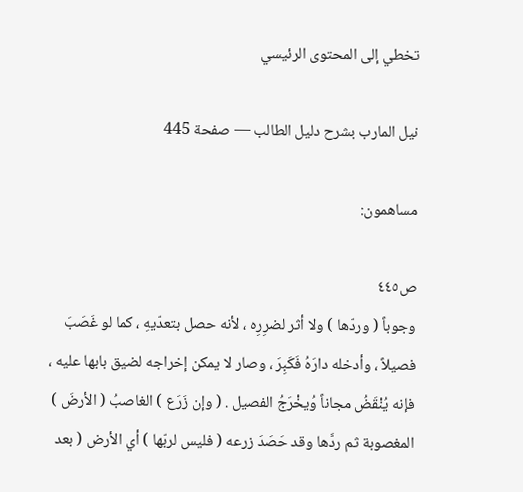تخطي إلى المحتوى الرئيسي

نيل المارب بشرح دليل الطالب — صفحة 445

مساهمون:

ص٤٤٥
وجوباً ( وردّها ) ولا أثر لضرِرِه ، لأنه حصل بتعدّيهِ ، كما لو غَصَبَ فصيلاً ، وأدخله دارَهُ فَكَبِرَ ، وصار لا يمكن إخراجه لضيق بابها عليه ، فإنه يُنْقَضُ مجاناً وُيخْرَجُ الفصيل . ( وإن زَرَع ) الغاصبُ ( الأرضَ ) المغصوبة ثم ردَّها وقد حَصَدَ زرعه ( فليس لربّها ) أي الأرض ( بعد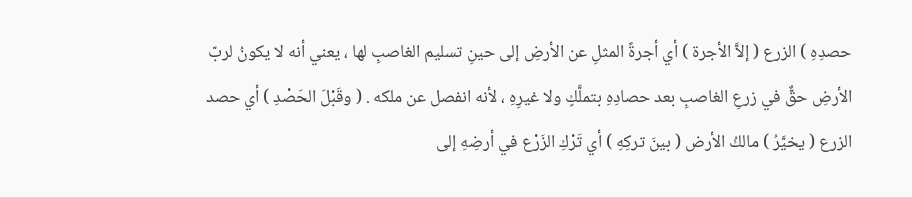حصدِهِ ) الزرع ( إلاَّ الأجرة ) أي أجرةً المثلِ عن الأرضِ إلى حينِ تسليم الغاصبِ لها ، يعني أنه لا يكونُ لربّ الأرضِ حقٌّ في زرعِ الغاصبِ بعد حصادِهِ بتملَّكٍ ولا غيرِهِ ، لأنه انفصل عن ملكه . ( وقَبْلَ الحَصْدِ ) أي حصد الزرع ( يخيَّرُ ) مالكُ الأرض ( بينَ تركِهِ ) أي تَرْكِ الزَرْع في أرضِهِ إلى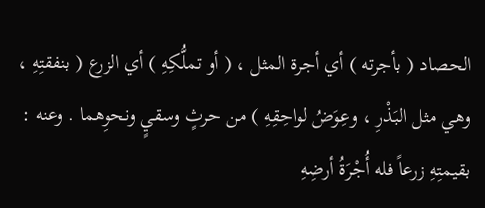الحصاد ( بأجرته ) أي أجرة المثل ، ( أو تملُّكِهِ ) أي الزرع ( بنفقتِهِ ، وهي مثل البَذْرِ ، وعِوَضُ لواحِقِهِ ) من حرثٍ وسقيٍ ونحوِهما . وعنه : بقيمتِهِ زرعاً فله أُجْرَةُ أرضِهِ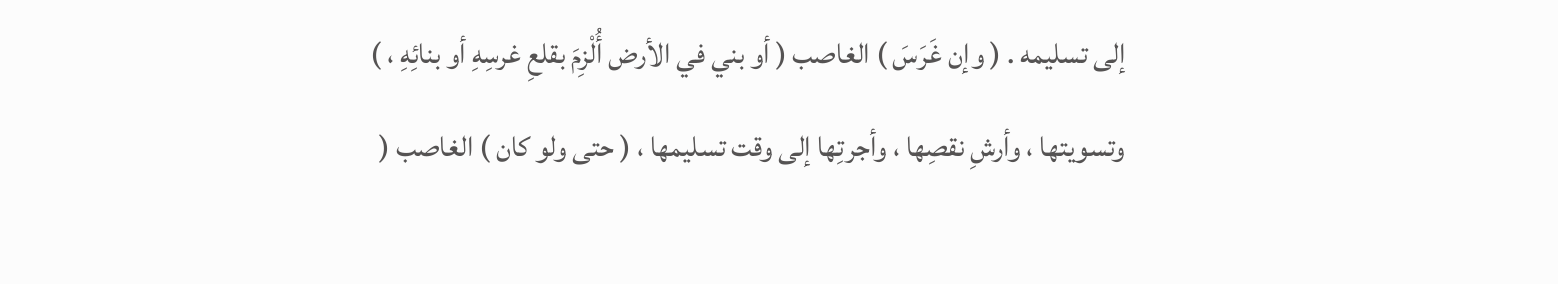إلى تسليمه . ( وإن غَرَسَ ) الغاصب ( أو بني في الأرض أُلْزِمَ بقلعِ غرسِهِ أو بنائِهِ ، ) وتسويتها ، وأرشِ نقصِها ، وأجرتِها إلى وقت تسليمها ، ( حتى ولو كان ) الغاصب (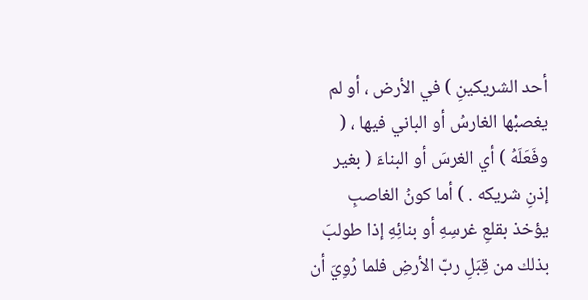أحد الشريكينِ ) في الأرض ، أو لم يغصبْها الغارسُ أو الباني فيها ، ( وفَعَلَهُ ) أي الغرسَ أو البناءَ ( بغير إذنِ شريكه . ) أما كونُ الغاصبِ يؤخذ بقلعِ غرسِهِ أو بنائِهِ إذا طولبَ بذلك من قِبَلِ ربّ الأرضِ فلما رُوِيَ أن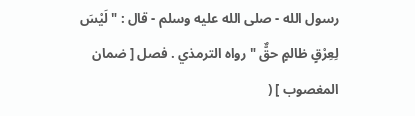رسول الله - صلى الله عليه وسلم - قال : " لَيْسَ لِعِرْقٍ ظالمٍ حقٌّ " رواه الترمذي . فصل [ ضمان المغصوب ] (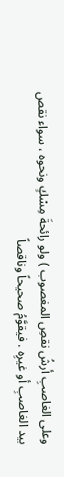وعلى الغاصبِ أرشُ نقصِ المغصوب ) ولو رائحةَ مِسْكٍ ونحوه ، سواء نقص بيد الغاصبِ أو غيرِه . فيقوَّمُ صحيحاً وناقصاً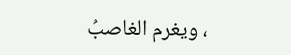، ويغرم الغاصبُ